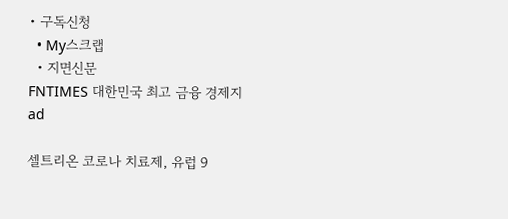• 구독신청
  • My스크랩
  • 지면신문
FNTIMES 대한민국 최고 금융 경제지
ad

셀트리온 코로나 치료제, 유럽 9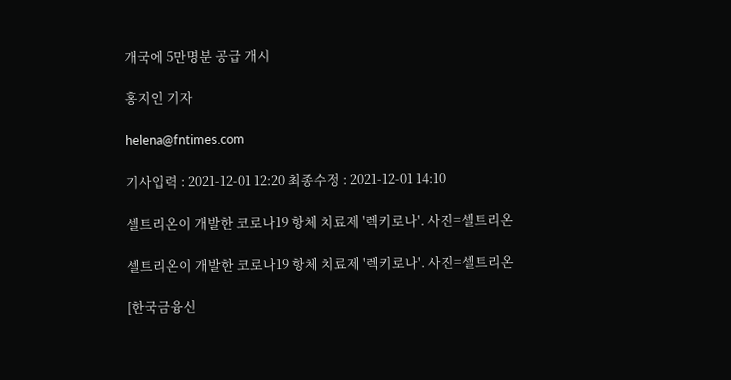개국에 5만명분 공급 개시

홍지인 기자

helena@fntimes.com

기사입력 : 2021-12-01 12:20 최종수정 : 2021-12-01 14:10

셀트리온이 개발한 코로나19 항체 치료제 '렉키로나'. 사진=셀트리온

셀트리온이 개발한 코로나19 항체 치료제 '렉키로나'. 사진=셀트리온

[한국금융신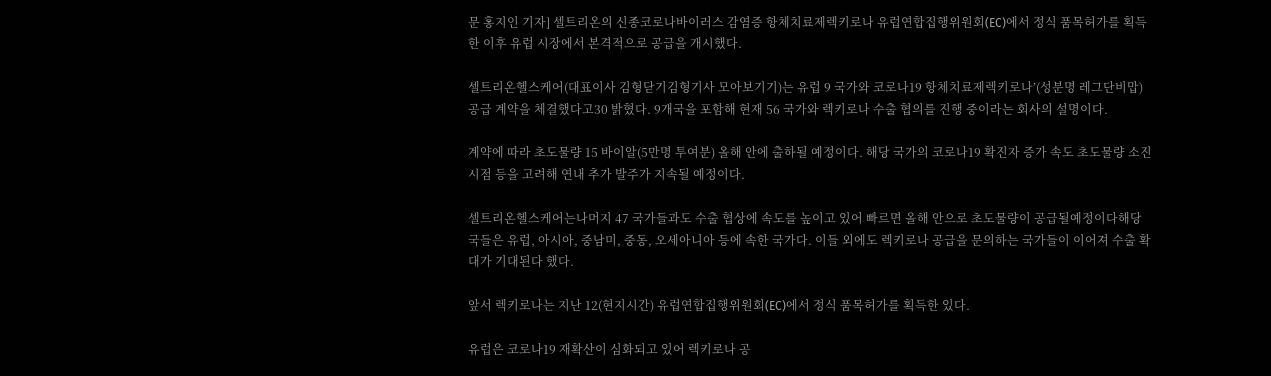문 홍지인 기자] 셀트리온의 신종코로나바이러스 감염증 항체치료제렉키로나 유럽연합집행위원회(EC)에서 정식 품목허가를 획득한 이후 유럽 시장에서 본격적으로 공급을 개시했다.

셀트리온헬스케어(대표이사 김형닫기김형기사 모아보기기)는 유럽 9 국가와 코로나19 항체치료제렉키로나’(성분명 레그단비맙) 공급 계약을 체결했다고30 밝혔다. 9개국을 포함해 현재 56 국가와 렉키로나 수출 협의를 진행 중이라는 회사의 설명이다.

계약에 따라 초도물량 15 바이알(5만명 투여분) 올해 안에 출하될 예정이다. 해당 국가의 코로나19 확진자 증가 속도 초도물량 소진 시점 등을 고려해 연내 추가 발주가 지속될 예정이다.

셀트리온헬스케어는나머지 47 국가들과도 수출 협상에 속도를 높이고 있어 빠르면 올해 안으로 초도물량이 공급될예정이다해당국들은 유럽, 아시아, 중남미, 중동, 오세아니아 등에 속한 국가다. 이들 외에도 렉키로나 공급을 문의하는 국가들이 이어져 수출 확대가 기대된다 했다.

앞서 렉키로나는 지난 12(현지시간) 유럽연합집행위원회(EC)에서 정식 품목허가를 획득한 있다.

유럽은 코로나19 재확산이 심화되고 있어 렉키로나 공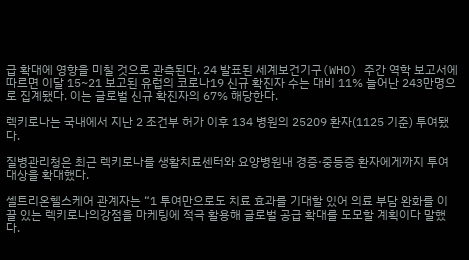급 확대에 영향을 미칠 것으로 관측된다. 24 발표된 세계보건기구(WHO) 주간 역학 보고서에 따르면 이달 15~21 보고된 유럽의 코로나19 신규 확진자 수는 대비 11% 늘어난 243만명으로 집계됐다. 이는 글로벌 신규 확진자의 67% 해당한다.

렉키로나는 국내에서 지난 2 조건부 허가 이후 134 병원의 25209 환자(1125 기준) 투여됐다.

질병관리청은 최근 렉키로나를 생활치료센터와 요양병원내 경증·중등증 환자에게까지 투여 대상을 확대했다.

셀트리온헬스케어 관계자는 “1 투여만으로도 치료 효과를 기대할 있어 의료 부담 완화를 이끌 있는 렉키로나의강점을 마케팅에 적극 활용해 글로벌 공급 확대를 도모할 계획이다 말했다.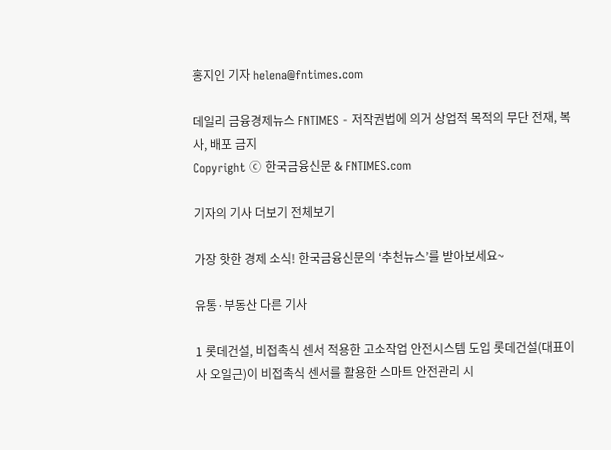홍지인 기자 helena@fntimes.com

데일리 금융경제뉴스 FNTIMES - 저작권법에 의거 상업적 목적의 무단 전재, 복사, 배포 금지
Copyright ⓒ 한국금융신문 & FNTIMES.com

기자의 기사 더보기 전체보기

가장 핫한 경제 소식! 한국금융신문의 ‘추천뉴스’를 받아보세요~

유통·부동산 다른 기사

1 롯데건설, 비접촉식 센서 적용한 고소작업 안전시스템 도입 롯데건설(대표이사 오일근)이 비접촉식 센서를 활용한 스마트 안전관리 시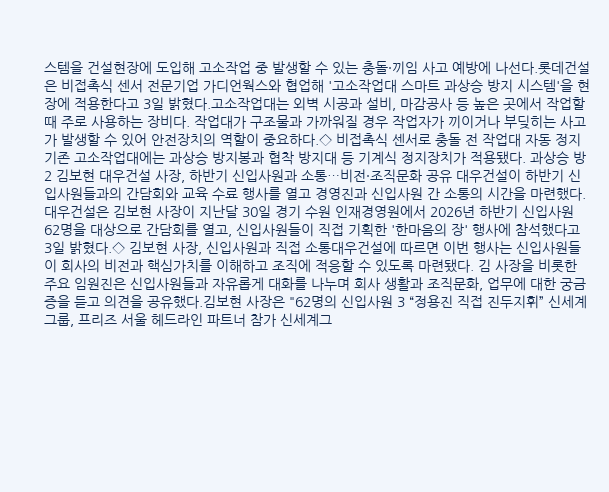스템을 건설현장에 도입해 고소작업 중 발생할 수 있는 충돌·끼임 사고 예방에 나선다.롯데건설은 비접촉식 센서 전문기업 가디언웍스와 협업해 '고소작업대 스마트 과상승 방지 시스템'을 현장에 적용한다고 3일 밝혔다.고소작업대는 외벽 시공과 설비, 마감공사 등 높은 곳에서 작업할 때 주로 사용하는 장비다. 작업대가 구조물과 가까워질 경우 작업자가 끼이거나 부딪히는 사고가 발생할 수 있어 안전장치의 역할이 중요하다.◇ 비접촉식 센서로 충돌 전 작업대 자동 정지기존 고소작업대에는 과상승 방지봉과 협착 방지대 등 기계식 정지장치가 적용됐다. 과상승 방 2 김보현 대우건설 사장, 하반기 신입사원과 소통…비전·조직문화 공유 대우건설이 하반기 신입사원들과의 간담회와 교육 수료 행사를 열고 경영진과 신입사원 간 소통의 시간을 마련했다.대우건설은 김보현 사장이 지난달 30일 경기 수원 인재경영원에서 2026년 하반기 신입사원 62명을 대상으로 간담회를 열고, 신입사원들이 직접 기획한 '한마음의 장' 행사에 참석했다고 3일 밝혔다.◇ 김보현 사장, 신입사원과 직접 소통대우건설에 따르면 이번 행사는 신입사원들이 회사의 비전과 핵심가치를 이해하고 조직에 적응할 수 있도록 마련됐다. 김 사장을 비롯한 주요 임원진은 신입사원들과 자유롭게 대화를 나누며 회사 생활과 조직문화, 업무에 대한 궁금증을 듣고 의견을 공유했다.김보현 사장은 "62명의 신입사원 3 “정용진 직접 진두지휘” 신세계그룹, 프리즈 서울 헤드라인 파트너 참가 신세계그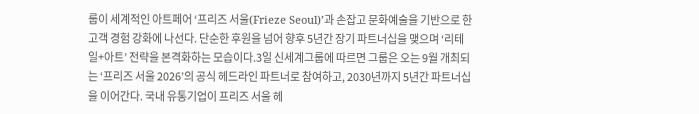룹이 세계적인 아트페어 ‘프리즈 서울(Frieze Seoul)’과 손잡고 문화예술을 기반으로 한 고객 경험 강화에 나선다. 단순한 후원을 넘어 향후 5년간 장기 파트너십을 맺으며 ‘리테일+아트’ 전략을 본격화하는 모습이다.3일 신세계그룹에 따르면 그룹은 오는 9월 개최되는 ‘프리즈 서울 2026’의 공식 헤드라인 파트너로 참여하고, 2030년까지 5년간 파트너십을 이어간다. 국내 유통기업이 프리즈 서울 헤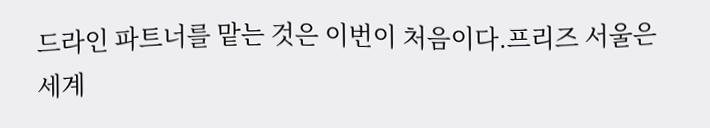드라인 파트너를 맡는 것은 이번이 처음이다.프리즈 서울은 세계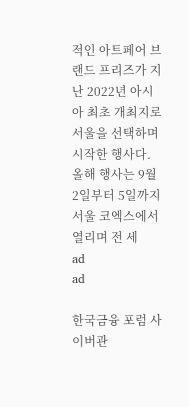적인 아트페어 브랜드 프리즈가 지난 2022년 아시아 최초 개최지로 서울을 선택하며 시작한 행사다. 올해 행사는 9월 2일부터 5일까지 서울 코엑스에서 열리며 전 세
ad
ad

한국금융 포럼 사이버관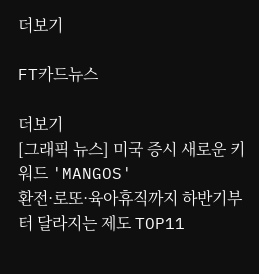더보기

FT카드뉴스

더보기
[그래픽 뉴스] 미국 증시 새로운 키워드 'MANGOS'
환전·로또·육아휴직까지 하반기부터 달라지는 제도 TOP11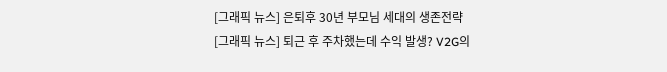[그래픽 뉴스] 은퇴후 30년 부모님 세대의 생존전략
[그래픽 뉴스] 퇴근 후 주차했는데 수익 발생? V2G의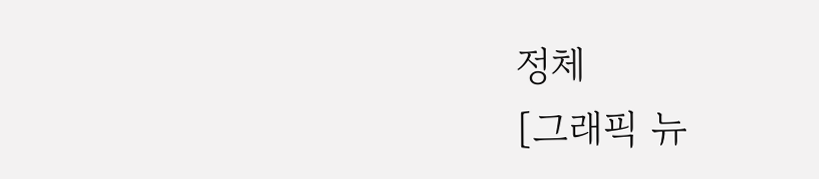정체
[그래픽 뉴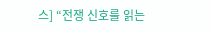스] “전쟁 신호를 읽는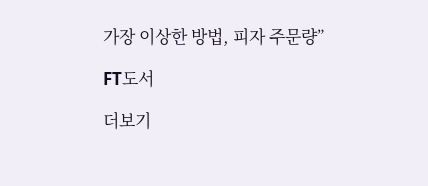가장 이상한 방법, 피자 주문량”

FT도서

더보기